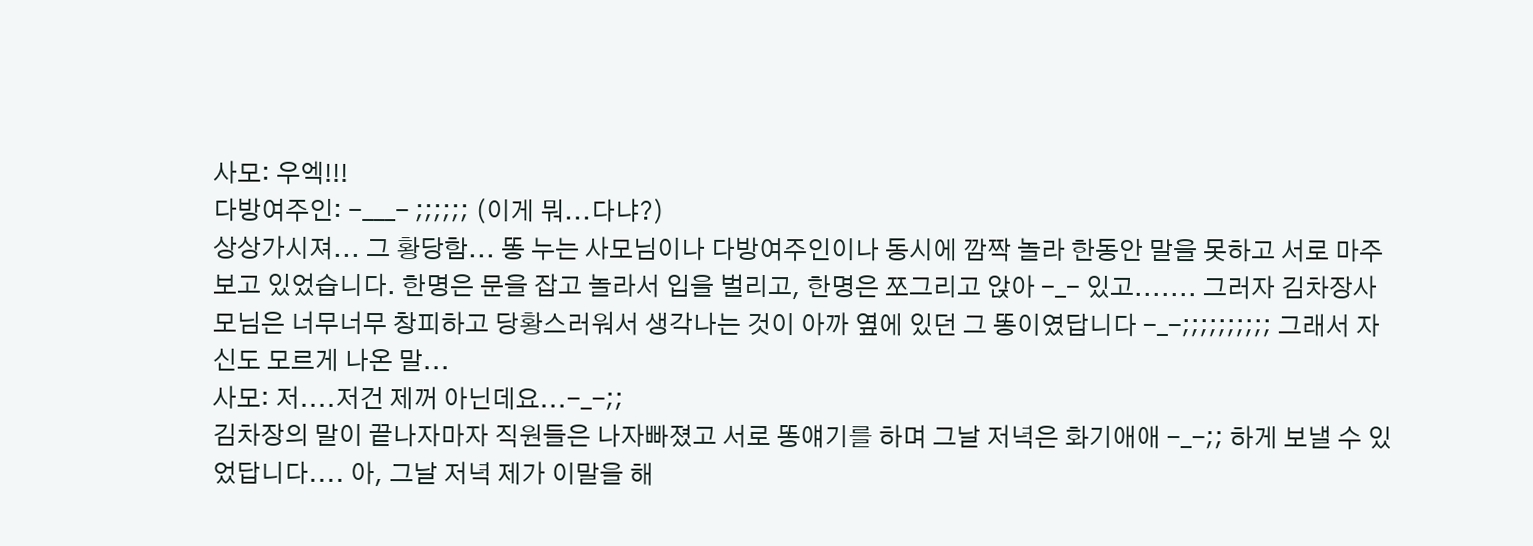사모: 우엑!!!
다방여주인: -___- ;;;;;; (이게 뭐...다냐?)
상상가시져... 그 황당함... 똥 누는 사모님이나 다방여주인이나 동시에 깜짝 놀라 한동안 말을 못하고 서로 마주 보고 있었습니다. 한명은 문을 잡고 놀라서 입을 벌리고, 한명은 쪼그리고 앉아 -_- 있고....... 그러자 김차장사모님은 너무너무 창피하고 당황스러워서 생각나는 것이 아까 옆에 있던 그 똥이였답니다 -_-;;;;;;;;;; 그래서 자신도 모르게 나온 말...
사모: 저....저건 제꺼 아닌데요...-_-;;
김차장의 말이 끝나자마자 직원들은 나자빠졌고 서로 똥얘기를 하며 그날 저녁은 화기애애 -_-;; 하게 보낼 수 있었답니다.... 아, 그날 저녁 제가 이말을 해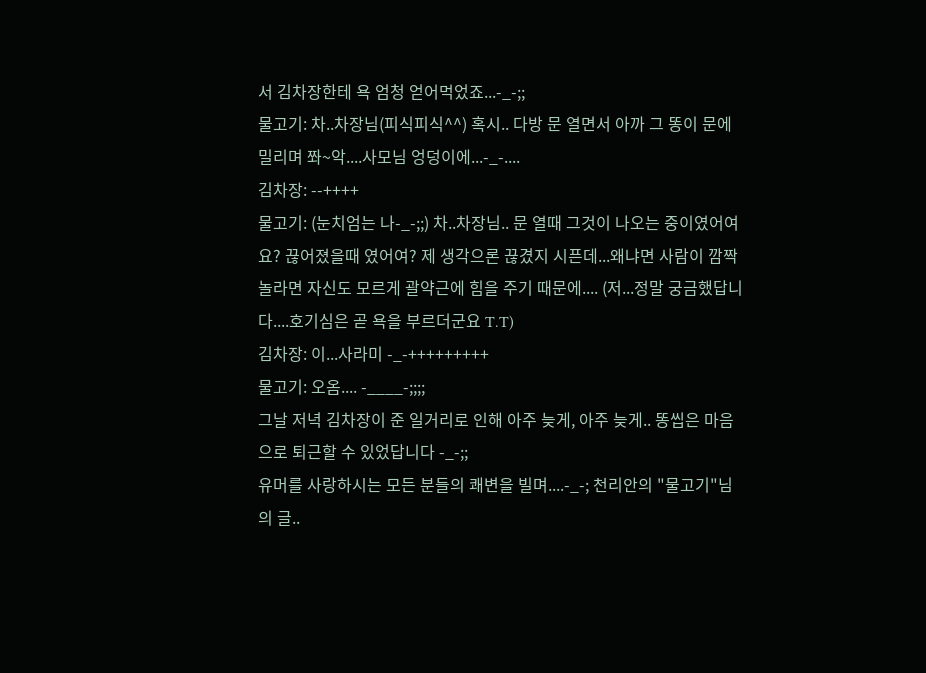서 김차장한테 욕 엄청 얻어먹었죠...-_-;;
물고기: 차..차장님(피식피식^^) 혹시.. 다방 문 열면서 아까 그 똥이 문에 밀리며 쫘~악....사모님 엉덩이에...-_-....
김차장: --++++
물고기: (눈치엄는 나-_-;;) 차..차장님.. 문 열때 그것이 나오는 중이였어여요? 끊어졌을때 였어여? 제 생각으론 끊겼지 시픈데...왜냐면 사람이 깜짝 놀라면 자신도 모르게 괄약근에 힘을 주기 때문에.... (저...정말 궁금했답니다....호기심은 곧 욕을 부르더군요 T.T)
김차장: 이...사라미 -_-+++++++++
물고기: 오옴.... -____-;;;;
그날 저녁 김차장이 준 일거리로 인해 아주 늦게, 아주 늦게.. 똥씹은 마음으로 퇴근할 수 있었답니다 -_-;;
유머를 사랑하시는 모든 분들의 쾌변을 빌며....-_-; 천리안의 "물고기"님의 글..